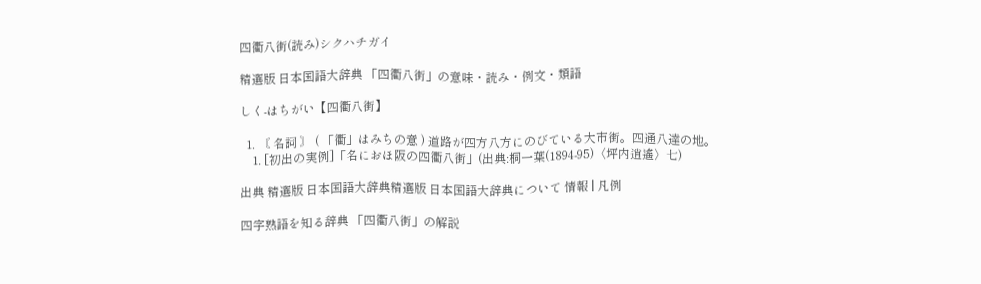四衢八街(読み)シクハチガイ

精選版 日本国語大辞典 「四衢八街」の意味・読み・例文・類語

しく‐はちがい【四衢八街】

  1. 〘 名詞 〙 ( 「衢」はみちの意 ) 道路が四方八方にのびている大市街。四通八達の地。
    1. [初出の実例]「名におほ阪の四衢八街」(出典:桐一葉(1894‐95)〈坪内逍遙〉七)

出典 精選版 日本国語大辞典精選版 日本国語大辞典について 情報 | 凡例

四字熟語を知る辞典 「四衢八街」の解説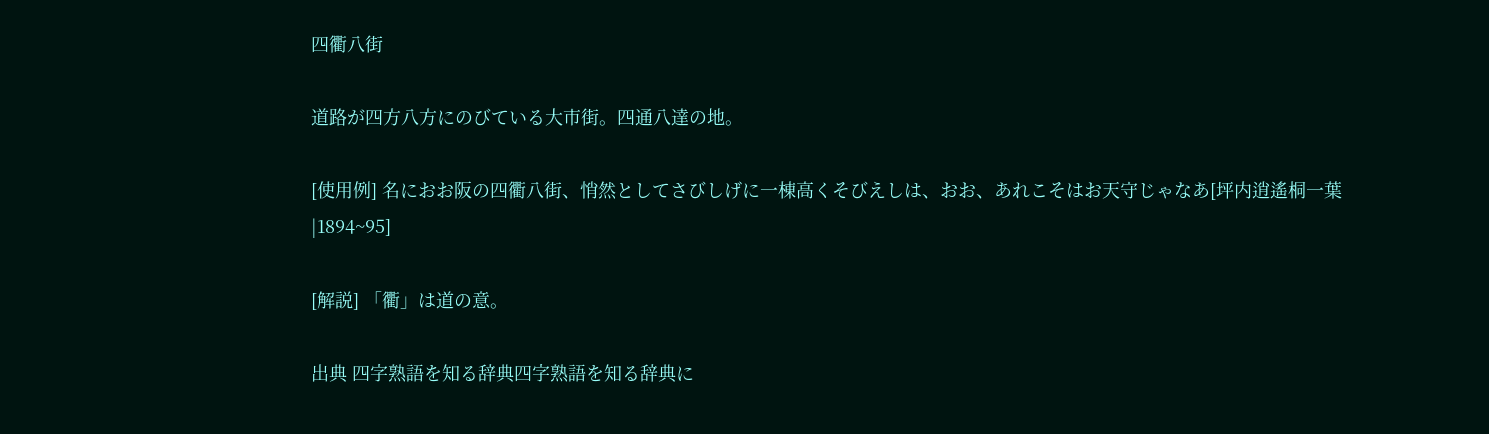四衢八街

道路が四方八方にのびている大市街。四通八達の地。

[使用例] 名におお阪の四衢八街、悄然としてさびしげに一棟高くそびえしは、おお、あれこそはお天守じゃなあ[坪内逍遙桐一葉|1894~95]

[解説] 「衢」は道の意。

出典 四字熟語を知る辞典四字熟語を知る辞典に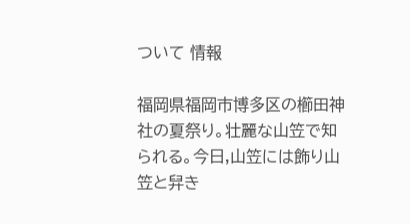ついて 情報

福岡県福岡市博多区の櫛田神社の夏祭り。壮麗な山笠で知られる。今日,山笠には飾り山笠と舁き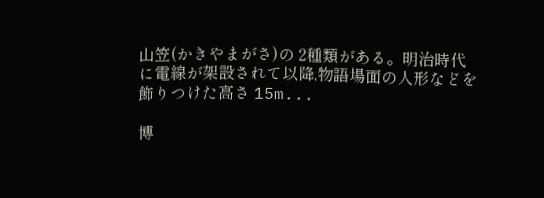山笠(かきやまがさ)の 2種類がある。明治時代に電線が架設されて以降,物語場面の人形などを飾りつけた高さ 15m...

博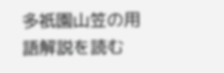多祇園山笠の用語解説を読む